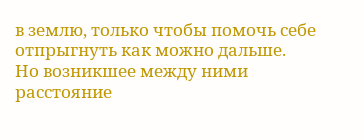в землю, только чтобы помочь себе отпрыгнуть как можно дальше.
Но возникшее между ними расстояние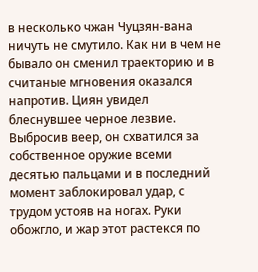в несколько чжан Чуцзян-вана ничуть не смутило. Как ни в чем не бывало он сменил траекторию и в считаные мгновения оказался напротив. Циян увидел блеснувшее черное лезвие. Выбросив веер, он схватился за собственное оружие всеми десятью пальцами и в последний момент заблокировал удар, с трудом устояв на ногах. Руки обожгло, и жар этот растекся по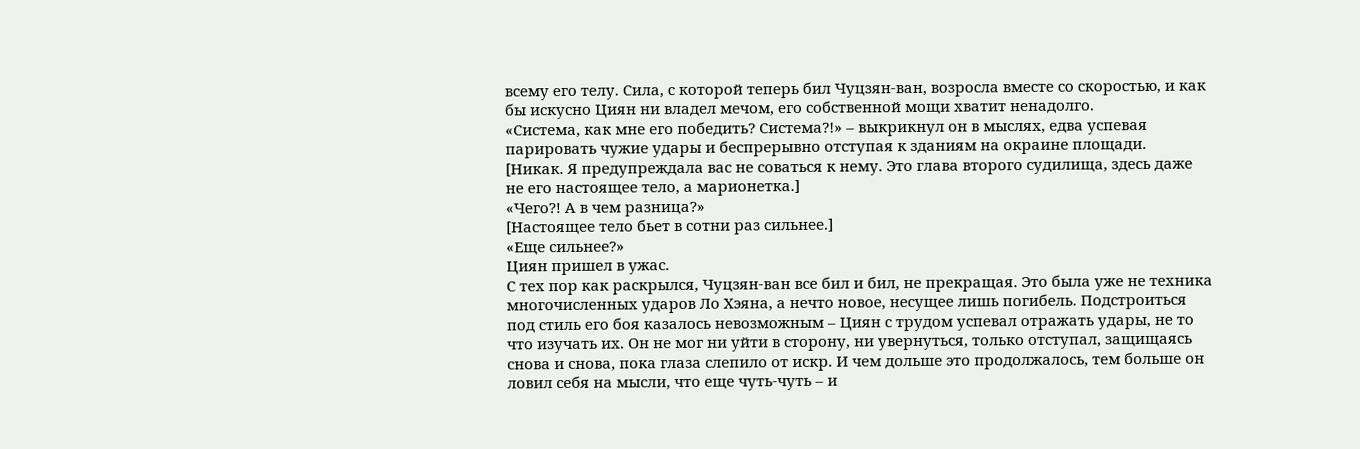всему его телу. Сила, с которой теперь бил Чуцзян-ван, возросла вместе со скоростью, и как бы искусно Циян ни владел мечом, его собственной мощи хватит ненадолго.
«Система, как мне его победить? Система?!» – выкрикнул он в мыслях, едва успевая парировать чужие удары и беспрерывно отступая к зданиям на окраине площади.
[Никак. Я предупреждала вас не соваться к нему. Это глава второго судилища, здесь даже не его настоящее тело, а марионетка.]
«Чего?! А в чем разница?»
[Настоящее тело бьет в сотни раз сильнее.]
«Еще сильнее?»
Циян пришел в ужас.
С тех пор как раскрылся, Чуцзян-ван все бил и бил, не прекращая. Это была уже не техника многочисленных ударов Ло Хэяна, а нечто новое, несущее лишь погибель. Подстроиться под стиль его боя казалось невозможным – Циян с трудом успевал отражать удары, не то что изучать их. Он не мог ни уйти в сторону, ни увернуться, только отступал, защищаясь снова и снова, пока глаза слепило от искр. И чем дольше это продолжалось, тем больше он ловил себя на мысли, что еще чуть-чуть – и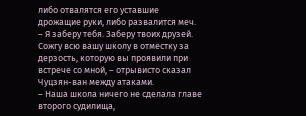либо отвалятся его уставшие дрожащие руки, либо развалится меч.
– Я заберу тебя. Заберу твоих друзей. Сожгу всю вашу школу в отместку за дерзость, которую вы проявили при встрече со мной, – отрывисто сказал Чуцзян-ван между атаками.
– Наша школа ничего не сделала главе второго судилища,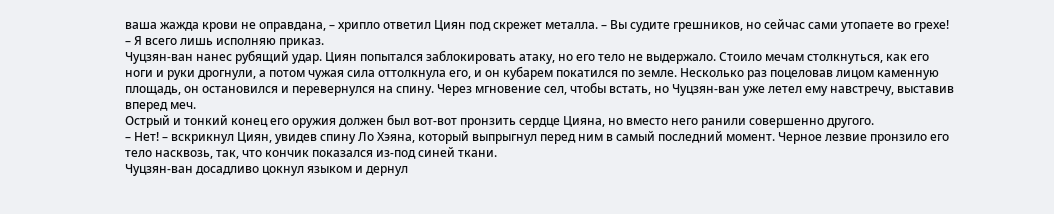ваша жажда крови не оправдана, – хрипло ответил Циян под скрежет металла. – Вы судите грешников, но сейчас сами утопаете во грехе!
– Я всего лишь исполняю приказ.
Чуцзян-ван нанес рубящий удар. Циян попытался заблокировать атаку, но его тело не выдержало. Стоило мечам столкнуться, как его ноги и руки дрогнули, а потом чужая сила оттолкнула его, и он кубарем покатился по земле. Несколько раз поцеловав лицом каменную площадь, он остановился и перевернулся на спину. Через мгновение сел, чтобы встать, но Чуцзян-ван уже летел ему навстречу, выставив вперед меч.
Острый и тонкий конец его оружия должен был вот-вот пронзить сердце Цияна, но вместо него ранили совершенно другого.
– Нет! – вскрикнул Циян, увидев спину Ло Хэяна, который выпрыгнул перед ним в самый последний момент. Черное лезвие пронзило его тело насквозь, так, что кончик показался из-под синей ткани.
Чуцзян-ван досадливо цокнул языком и дернул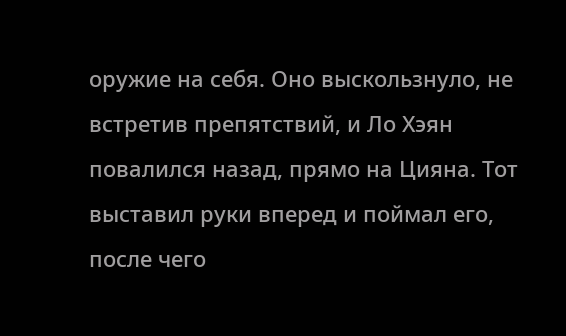оружие на себя. Оно выскользнуло, не встретив препятствий, и Ло Хэян повалился назад, прямо на Цияна. Тот выставил руки вперед и поймал его, после чего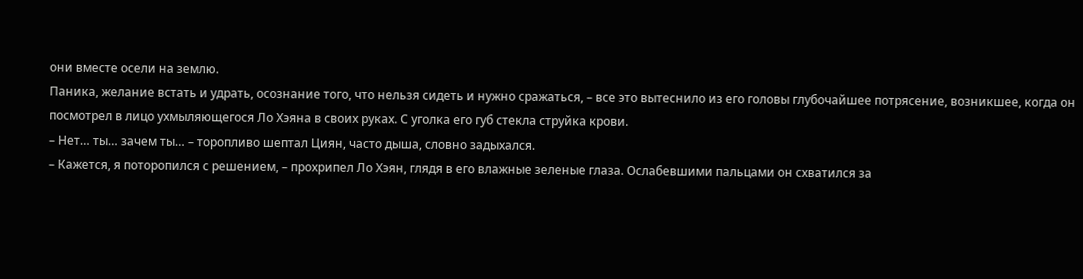они вместе осели на землю.
Паника, желание встать и удрать, осознание того, что нельзя сидеть и нужно сражаться, – все это вытеснило из его головы глубочайшее потрясение, возникшее, когда он посмотрел в лицо ухмыляющегося Ло Хэяна в своих руках. С уголка его губ стекла струйка крови.
– Нет… ты… зачем ты… – торопливо шептал Циян, часто дыша, словно задыхался.
– Кажется, я поторопился с решением, – прохрипел Ло Хэян, глядя в его влажные зеленые глаза. Ослабевшими пальцами он схватился за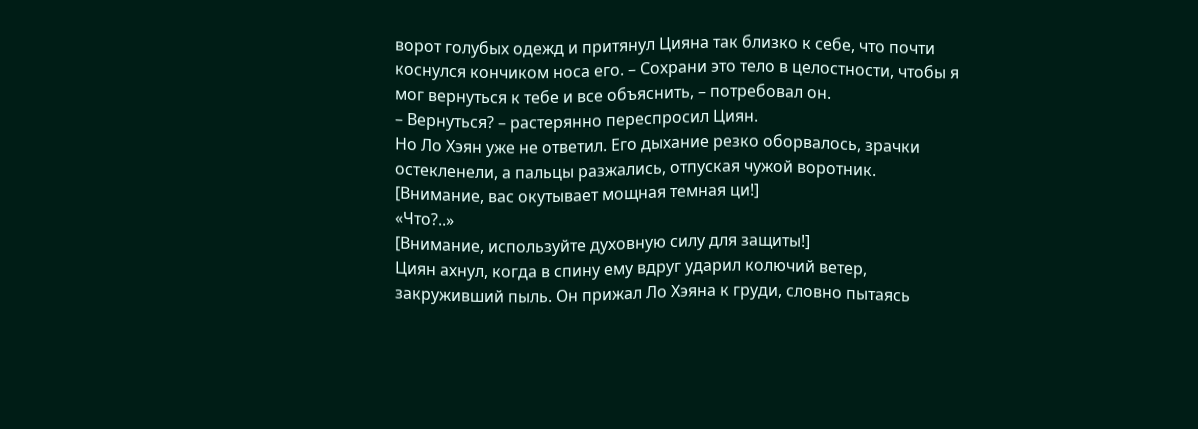ворот голубых одежд и притянул Цияна так близко к себе, что почти коснулся кончиком носа его. – Сохрани это тело в целостности, чтобы я мог вернуться к тебе и все объяснить, – потребовал он.
– Вернуться? – растерянно переспросил Циян.
Но Ло Хэян уже не ответил. Его дыхание резко оборвалось, зрачки остекленели, а пальцы разжались, отпуская чужой воротник.
[Внимание, вас окутывает мощная темная ци!]
«Что?..»
[Внимание, используйте духовную силу для защиты!]
Циян ахнул, когда в спину ему вдруг ударил колючий ветер, закруживший пыль. Он прижал Ло Хэяна к груди, словно пытаясь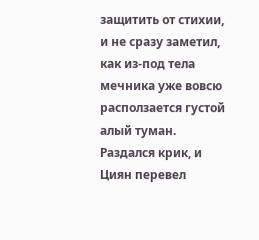защитить от стихии, и не сразу заметил, как из-под тела мечника уже вовсю расползается густой алый туман.
Раздался крик, и Циян перевел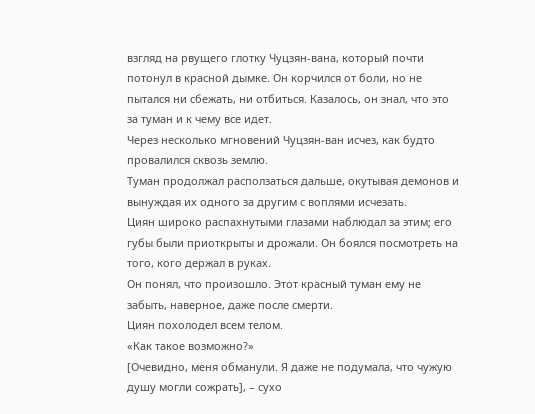взгляд на рвущего глотку Чуцзян-вана, который почти потонул в красной дымке. Он корчился от боли, но не пытался ни сбежать, ни отбиться. Казалось, он знал, что это за туман и к чему все идет.
Через несколько мгновений Чуцзян-ван исчез, как будто провалился сквозь землю.
Туман продолжал расползаться дальше, окутывая демонов и вынуждая их одного за другим с воплями исчезать.
Циян широко распахнутыми глазами наблюдал за этим; его губы были приоткрыты и дрожали. Он боялся посмотреть на того, кого держал в руках.
Он понял, что произошло. Этот красный туман ему не забыть, наверное, даже после смерти.
Циян похолодел всем телом.
«Как такое возможно?»
[Очевидно, меня обманули. Я даже не подумала, что чужую душу могли сожрать], – сухо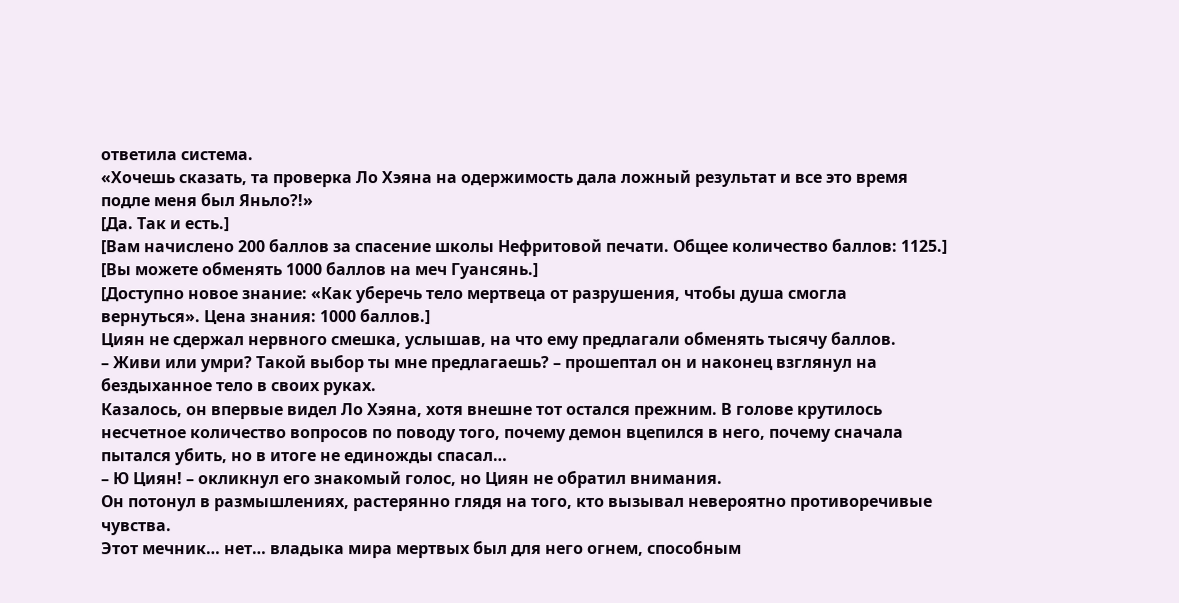ответила система.
«Хочешь сказать, та проверка Ло Хэяна на одержимость дала ложный результат и все это время подле меня был Яньло?!»
[Да. Так и есть.]
[Вам начислено 200 баллов за спасение школы Нефритовой печати. Общее количество баллов: 1125.]
[Вы можете обменять 1000 баллов на меч Гуансянь.]
[Доступно новое знание: «Как уберечь тело мертвеца от разрушения, чтобы душа смогла вернуться». Цена знания: 1000 баллов.]
Циян не сдержал нервного смешка, услышав, на что ему предлагали обменять тысячу баллов.
– Живи или умри? Такой выбор ты мне предлагаешь? – прошептал он и наконец взглянул на бездыханное тело в своих руках.
Казалось, он впервые видел Ло Хэяна, хотя внешне тот остался прежним. В голове крутилось несчетное количество вопросов по поводу того, почему демон вцепился в него, почему сначала пытался убить, но в итоге не единожды спасал…
– Ю Циян! – окликнул его знакомый голос, но Циян не обратил внимания.
Он потонул в размышлениях, растерянно глядя на того, кто вызывал невероятно противоречивые чувства.
Этот мечник… нет… владыка мира мертвых был для него огнем, способным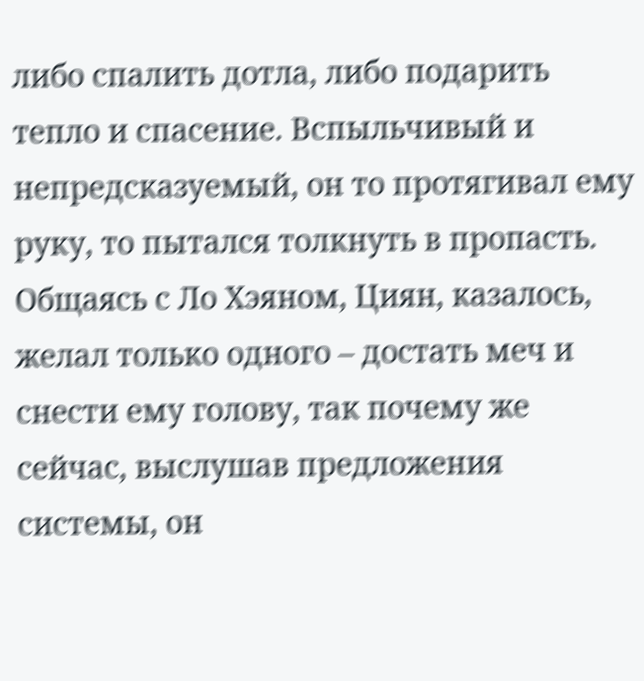либо спалить дотла, либо подарить тепло и спасение. Вспыльчивый и непредсказуемый, он то протягивал ему руку, то пытался толкнуть в пропасть. Общаясь с Ло Хэяном, Циян, казалось, желал только одного – достать меч и снести ему голову, так почему же сейчас, выслушав предложения системы, он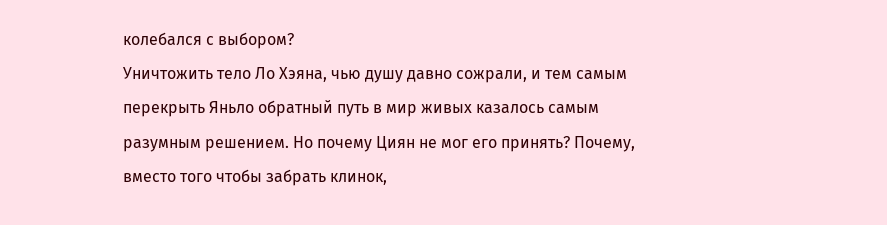колебался с выбором?
Уничтожить тело Ло Хэяна, чью душу давно сожрали, и тем самым перекрыть Яньло обратный путь в мир живых казалось самым разумным решением. Но почему Циян не мог его принять? Почему, вместо того чтобы забрать клинок,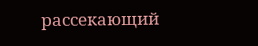рассекающий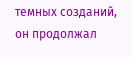темных созданий, он продолжал